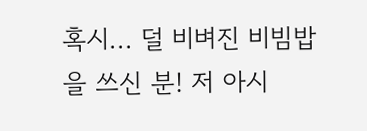혹시... 덜 비벼진 비빔밥을 쓰신 분! 저 아시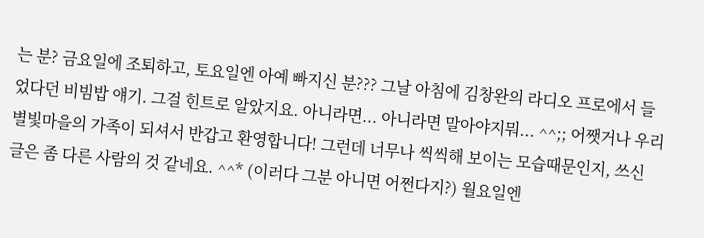는 분? 금요일에 조퇴하고, 토요일엔 아예 빠지신 분??? 그날 아침에 김창완의 라디오 프로에서 들었다던 비빔밥 얘기. 그걸 힌트로 알았지요. 아니라면... 아니라면 말아야지뭐... ^^;; 어쨋거나 우리 별빛마을의 가족이 되셔서 반갑고 환영합니다! 그런데 너무나 씩씩해 보이는 모습때문인지, 쓰신 글은 좀 다른 사람의 것 같네요. ^^* (이러다 그분 아니면 어쩐다지?) 월요일엔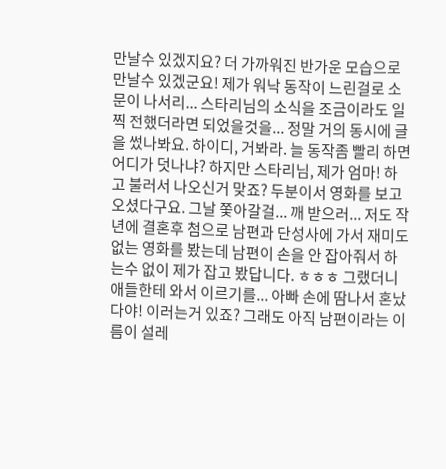만날수 있겠지요? 더 가까워진 반가운 모습으로 만날수 있겠군요! 제가 워낙 동작이 느린걸로 소문이 나서리... 스타리님의 소식을 조금이라도 일찍 전했더라면 되었을것을... 정말 거의 동시에 글을 썼나봐요. 하이디, 거봐라. 늘 동작좀 빨리 하면 어디가 덧나냐? 하지만 스타리님, 제가 엄마! 하고 불러서 나오신거 맞죠? 두분이서 영화를 보고 오셨다구요. 그날 쫓아갈걸... 깨 받으러... 저도 작년에 결혼후 첨으로 남편과 단성사에 가서 재미도 없는 영화를 봤는데 남편이 손을 안 잡아줘서 하는수 없이 제가 잡고 봤답니다. ㅎㅎㅎ 그랬더니 애들한테 와서 이르기를... 아빠 손에 땀나서 혼났다야! 이러는거 있죠? 그래도 아직 남편이라는 이름이 설레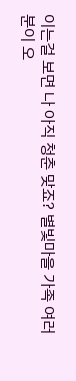이는걸 보면 나 아직 청춘 맞죠? 별빛마을 가족 여러분이 오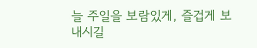늘 주일을 보람있게, 즐겁게 보내시길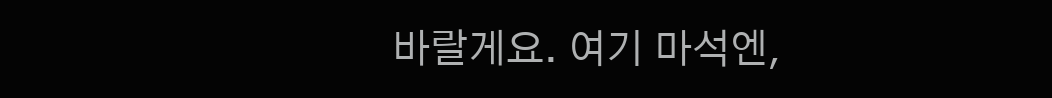바랄게요. 여기 마석엔,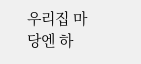우리집 마당엔 하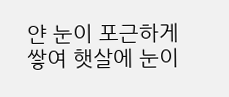얀 눈이 포근하게 쌓여 햇살에 눈이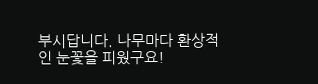부시답니다. 나무마다 환상적인 눈꽃을 피웠구요!